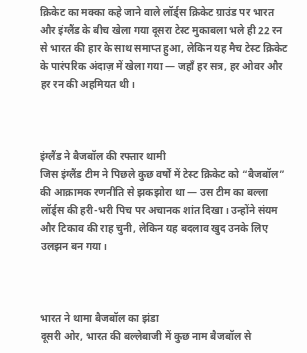क्रिकेट का मक्का कहे जाने वाले लॉर्ड्स क्रिकेट ग्राउंड पर भारत और इंग्लैंड के बीच खेला गया दूसरा टेस्ट मुकाबला भले ही 22 रन से भारत की हार के साथ समाप्त हुआ, लेकिन यह मैच टेस्ट क्रिकेट के पारंपरिक अंदाज़ में खेला गया — जहाँ हर सत्र, हर ओवर और हर रन की अहमियत थी।



इंग्लैंड ने बैजबॉल की रफ्तार थामी
जिस इंग्लैंड टीम ने पिछले कुछ वर्षों में टेस्ट क्रिकेट को “बैजबॉल” की आक्रामक रणनीति से झकझोरा था — उस टीम का बल्ला लॉर्ड्स की हरी-भरी पिच पर अचानक शांत दिखा। उन्होंने संयम और टिकाव की राह चुनी, लेकिन यह बदलाव खुद उनके लिए उलझन बन गया।



भारत ने थामा बैजबॉल का झंडा
दूसरी ओर, भारत की बल्लेबाजी में कुछ नाम बैजबॉल से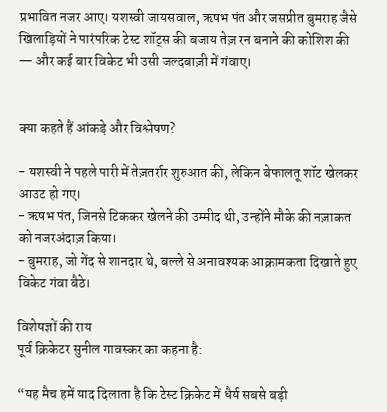प्रभावित नजर आए। यशस्वी जायसवाल, ऋषभ पंत और जसप्रीत बुमराह जैसे खिलाड़ियों ने पारंपरिक टेस्ट शॉट्स की बजाय तेज़ रन बनाने की कोशिश की — और कई बार विकेट भी उसी जल्दबाज़ी में गंवाए।


क्या कहते हैं आंकड़े और विश्लेषण?

- यशस्वी ने पहले पारी में तेज़तर्रार शुरुआत की, लेकिन बेफालतू शॉट खेलकर आउट हो गए।
- ऋषभ पंत, जिनसे टिककर खेलने की उम्मीद थी, उन्होंने मौके की नज़ाकत को नजरअंदाज़ किया।
- बुमराह, जो गेंद से शानदार थे, बल्ले से अनावश्यक आक्रामकता दिखाते हुए विकेट गंवा बैठे।

विशेषज्ञों की राय
पूर्व क्रिकेटर सुनील गावस्कर का कहना है:

“यह मैच हमें याद दिलाता है कि टेस्ट क्रिकेट में धैर्य सबसे बड़ी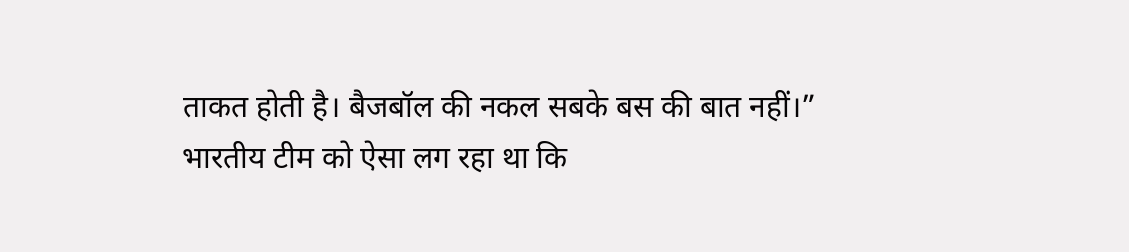ताकत होती है। बैजबॉल की नकल सबके बस की बात नहीं।”
भारतीय टीम को ऐसा लग रहा था कि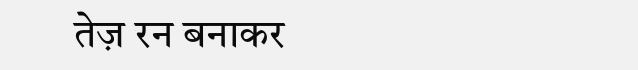तेज़ रन बनाकर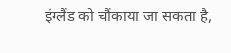इंग्लैंड को चौंकाया जा सकता है,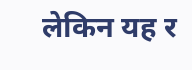लेकिन यह र